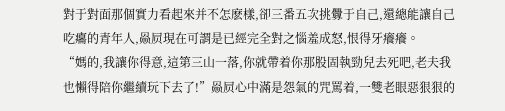對于對面那個實力看起來并不怎麽樣,卻三番五次挑釁于自己,還總能讓自己吃癟的青年人,赑屃現在可謂是已經完全對之惱羞成怒,恨得牙癢癢。
“媽的,我讓你得意,這第三山一落,你就帶着你那股固執勁兒去死吧,老夫我也懶得陪你繼續玩下去了!”赑屃心中滿是怨氣的咒罵着,一雙老眼惡狠狠的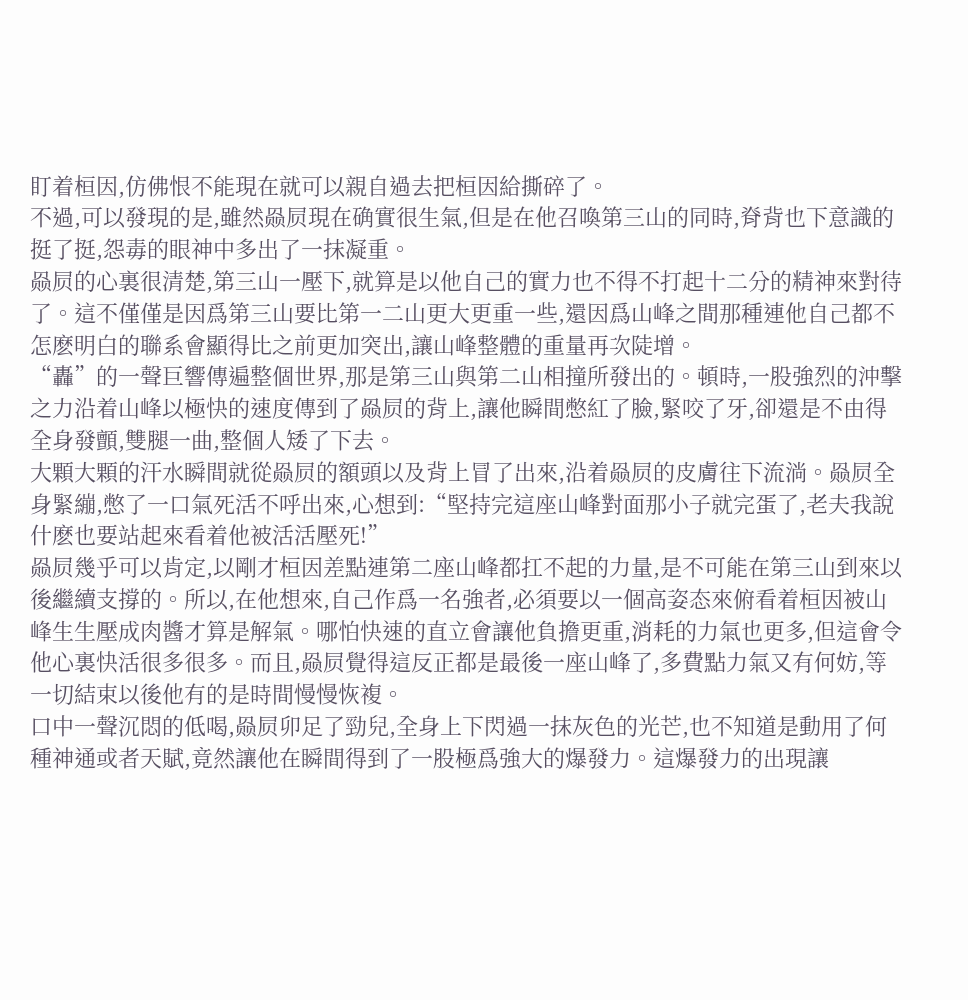盯着桓因,仿佛恨不能現在就可以親自過去把桓因給撕碎了。
不過,可以發現的是,雖然赑屃現在确實很生氣,但是在他召喚第三山的同時,脊背也下意識的挺了挺,怨毒的眼神中多出了一抹凝重。
赑屃的心裏很清楚,第三山一壓下,就算是以他自己的實力也不得不打起十二分的精神來對待了。這不僅僅是因爲第三山要比第一二山更大更重一些,還因爲山峰之間那種連他自己都不怎麽明白的聯系會顯得比之前更加突出,讓山峰整體的重量再次陡增。
“轟”的一聲巨響傳遍整個世界,那是第三山與第二山相撞所發出的。頓時,一股強烈的沖擊之力沿着山峰以極快的速度傳到了赑屃的背上,讓他瞬間憋紅了臉,緊咬了牙,卻還是不由得全身發顫,雙腿一曲,整個人矮了下去。
大顆大顆的汗水瞬間就從赑屃的額頭以及背上冒了出來,沿着赑屃的皮膚往下流淌。赑屃全身緊繃,憋了一口氣死活不呼出來,心想到:“堅持完這座山峰對面那小子就完蛋了,老夫我說什麽也要站起來看着他被活活壓死!”
赑屃幾乎可以肯定,以剛才桓因差點連第二座山峰都扛不起的力量,是不可能在第三山到來以後繼續支撐的。所以,在他想來,自己作爲一名強者,必須要以一個高姿态來俯看着桓因被山峰生生壓成肉醬才算是解氣。哪怕快速的直立會讓他負擔更重,消耗的力氣也更多,但這會令他心裏快活很多很多。而且,赑屃覺得這反正都是最後一座山峰了,多費點力氣又有何妨,等一切結束以後他有的是時間慢慢恢複。
口中一聲沉悶的低喝,赑屃卯足了勁兒,全身上下閃過一抹灰色的光芒,也不知道是動用了何種神通或者天賦,竟然讓他在瞬間得到了一股極爲強大的爆發力。這爆發力的出現讓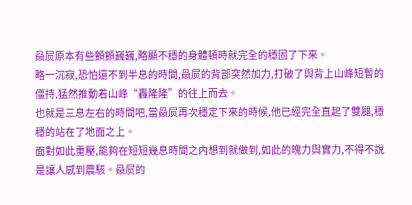赑屃原本有些顫顫巍巍,略顯不穩的身體頓時就完全的穩固了下來。
略一沉寂,恐怕還不到半息的時間,赑屃的背部突然加力,打破了與背上山峰短暫的僵持,猛然推動着山峰“轟隆隆”的往上而去。
也就是三息左右的時間吧,當赑屃再次穩定下來的時候,他已經完全直起了雙腿,穩穩的站在了地面之上。
面對如此重壓,能夠在短短幾息時間之内想到就做到,如此的魄力與實力,不得不說是讓人感到震駭。赑屃的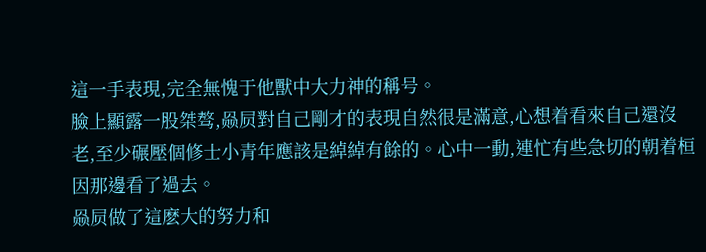這一手表現,完全無愧于他獸中大力神的稱号。
臉上顯露一股桀骜,赑屃對自己剛才的表現自然很是滿意,心想着看來自己還沒老,至少碾壓個修士小青年應該是綽綽有餘的。心中一動,連忙有些急切的朝着桓因那邊看了過去。
赑屃做了這麽大的努力和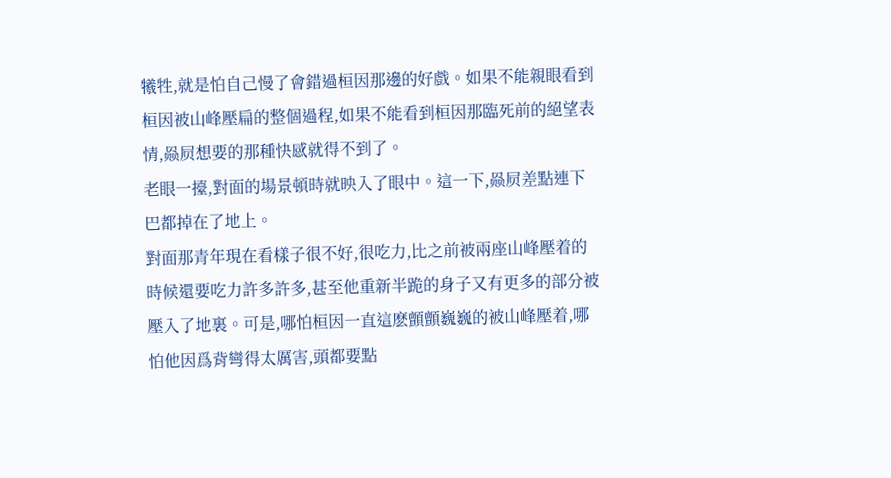犧牲,就是怕自己慢了會錯過桓因那邊的好戲。如果不能親眼看到桓因被山峰壓扁的整個過程,如果不能看到桓因那臨死前的絕望表情,赑屃想要的那種快感就得不到了。
老眼一擡,對面的場景頓時就映入了眼中。這一下,赑屃差點連下巴都掉在了地上。
對面那青年現在看樣子很不好,很吃力,比之前被兩座山峰壓着的時候還要吃力許多許多,甚至他重新半跪的身子又有更多的部分被壓入了地裏。可是,哪怕桓因一直這麽顫顫巍巍的被山峰壓着,哪怕他因爲背彎得太厲害,頭都要點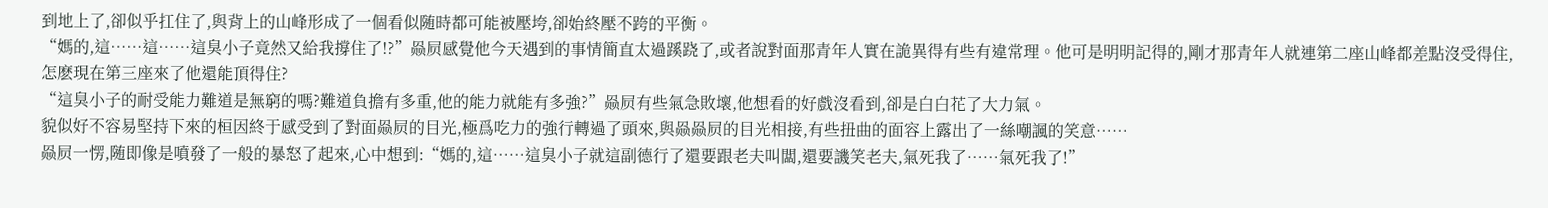到地上了,卻似乎扛住了,與背上的山峰形成了一個看似随時都可能被壓垮,卻始終壓不跨的平衡。
“媽的,這……這……這臭小子竟然又給我撐住了!?”赑屃感覺他今天遇到的事情簡直太過蹊跷了,或者說對面那青年人實在詭異得有些有違常理。他可是明明記得的,剛才那青年人就連第二座山峰都差點沒受得住,怎麽現在第三座來了他還能頂得住?
“這臭小子的耐受能力難道是無窮的嗎?難道負擔有多重,他的能力就能有多強?”赑屃有些氣急敗壞,他想看的好戲沒看到,卻是白白花了大力氣。
貌似好不容易堅持下來的桓因終于感受到了對面赑屃的目光,極爲吃力的強行轉過了頭來,與赑赑屃的目光相接,有些扭曲的面容上露出了一絲嘲諷的笑意……
赑屃一愣,随即像是噴發了一般的暴怒了起來,心中想到:“媽的,這……這臭小子就這副德行了還要跟老夫叫闆,還要譏笑老夫,氣死我了……氣死我了!”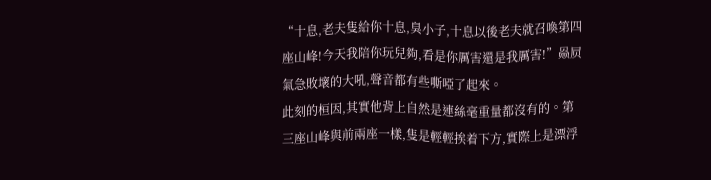“十息,老夫隻給你十息,臭小子,十息以後老夫就召喚第四座山峰!今天我陪你玩兒夠,看是你厲害還是我厲害!”赑屃氣急敗壞的大吼,聲音都有些嘶啞了起來。
此刻的桓因,其實他背上自然是連絲毫重量都沒有的。第三座山峰與前兩座一樣,隻是輕輕挨着下方,實際上是漂浮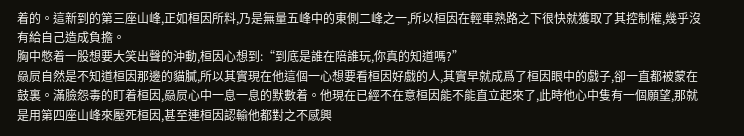着的。這新到的第三座山峰,正如桓因所料,乃是無量五峰中的東側二峰之一,所以桓因在輕車熟路之下很快就獲取了其控制權,幾乎沒有給自己造成負擔。
胸中憋着一股想要大笑出聲的沖動,桓因心想到:“到底是誰在陪誰玩,你真的知道嗎?”
赑屃自然是不知道桓因那邊的貓膩,所以其實現在他這個一心想要看桓因好戲的人,其實早就成爲了桓因眼中的戲子,卻一直都被蒙在鼓裏。滿臉怨毒的盯着桓因,赑屃心中一息一息的默數着。他現在已經不在意桓因能不能直立起來了,此時他心中隻有一個願望,那就是用第四座山峰來壓死桓因,甚至連桓因認輸他都對之不感興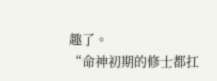趣了。
“命神初期的修士都扛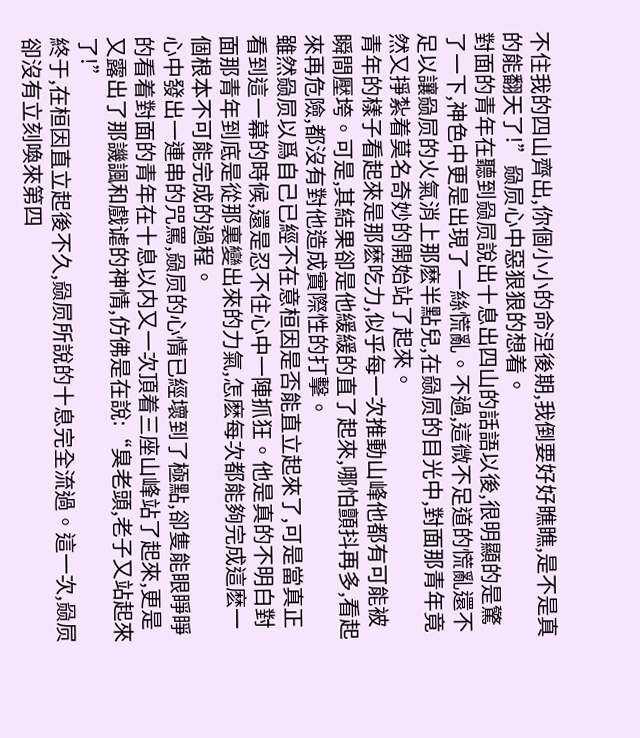不住我的四山齊出,你個小小的命涅後期,我倒要好好瞧瞧,是不是真的能翻天了!”赑屃心中惡狠狠的想着。
對面的青年在聽到赑屃說出十息出四山的話語以後,很明顯的是驚了一下,神色中更是出現了一絲慌亂。不過,這微不足道的慌亂還不足以讓赑屃的火氣消上那麽半點兒,在赑屃的目光中,對面那青年竟然又掙紮着莫名奇妙的開始站了起來。
青年的樣子看起來是那麽吃力,似乎每一次推動山峰他都有可能被瞬間壓垮。可是,其結果卻是他緩緩的直了起來,哪怕顫抖再多,看起來再危險,都沒有對他造成實際性的打擊。
雖然赑屃以爲自己已經不在意桓因是否能直立起來了,可是當真正看到這一幕的時候,還是忍不住心中一陣抓狂。他是真的不明白對面那青年到底是從那裏變出來的力氣,怎麽每次都能夠完成這麽一個根本不可能完成的過程。
心中發出一連串的咒罵,赑屃的心情已經壞到了極點,卻隻能眼睜睜的看着對面的青年在十息以内又一次頂着三座山峰站了起來,更是又露出了那譏諷和戲谑的神情,仿佛是在說:“臭老頭,老子又站起來了!”
終于,在桓因直立起後不久,赑屃所說的十息完全流過。這一次,赑屃卻沒有立刻喚來第四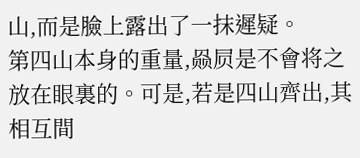山,而是臉上露出了一抹遲疑。
第四山本身的重量,赑屃是不會将之放在眼裏的。可是,若是四山齊出,其相互間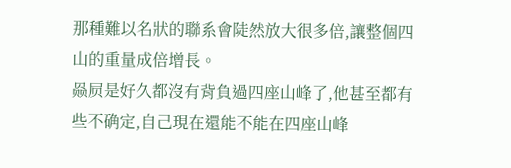那種難以名狀的聯系會陡然放大很多倍,讓整個四山的重量成倍增長。
赑屃是好久都沒有背負過四座山峰了,他甚至都有些不确定,自己現在還能不能在四座山峰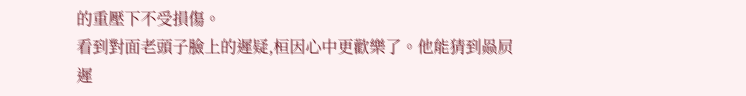的重壓下不受損傷。
看到對面老頭子臉上的遲疑,桓因心中更歡樂了。他能猜到赑屃遲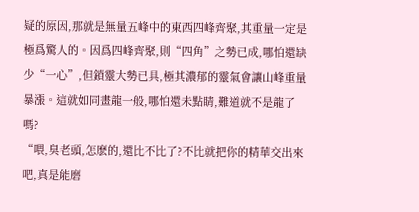疑的原因,那就是無量五峰中的東西四峰齊聚,其重量一定是極爲驚人的。因爲四峰齊聚,則“四角”之勢已成,哪怕還缺少“一心”,但鎖靈大勢已具,極其濃郁的靈氣會讓山峰重量暴漲。這就如同畫龍一般,哪怕還未點睛,難道就不是龍了嗎?
“喂,臭老頭,怎麽的,還比不比了?不比就把你的精華交出來吧,真是能磨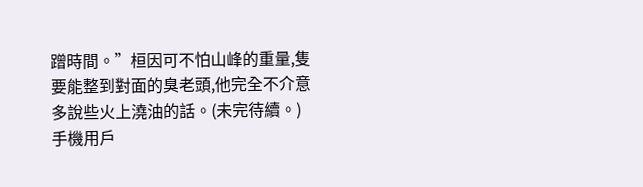蹭時間。”桓因可不怕山峰的重量,隻要能整到對面的臭老頭,他完全不介意多說些火上澆油的話。(未完待續。)手機用戶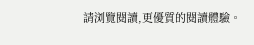請浏覽閱讀,更優質的閱讀體驗。